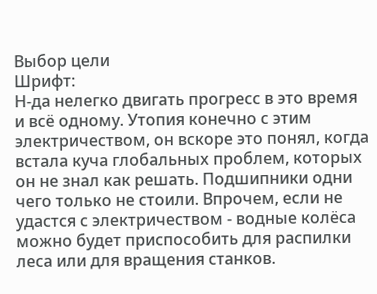Выбор цели
Шрифт:
Н-да нелегко двигать прогресс в это время и всё одному. Утопия конечно с этим электричеством, он вскоре это понял, когда встала куча глобальных проблем, которых он не знал как решать. Подшипники одни чего только не стоили. Впрочем, если не удастся с электричеством - водные колёса можно будет приспособить для распилки леса или для вращения станков.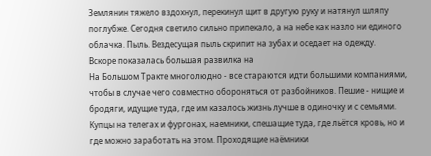Землянин тяжело вздохнул, перекинул щит в другую руку и натянул шляпу поглубже. Сегодня светило сильно припекало, а на небе как назло ни единого облачка. Пыль. Вездесущая пыль скрипит на зубах и оседает на одежду.
Вскоре показалась большая развилка на
На Большом Тракте многолюдно - все стараются идти большими компаниями, чтобы в случае чего совместно обороняться от разбойников. Пешие - нищие и бродяги, идущие туда, где им казалось жизнь лучше в одиночку и с семьями. Купцы на телегах и фургонах, наемники, спешащие туда, где льётся кровь, но и где можно заработать на этом. Проходящие наёмники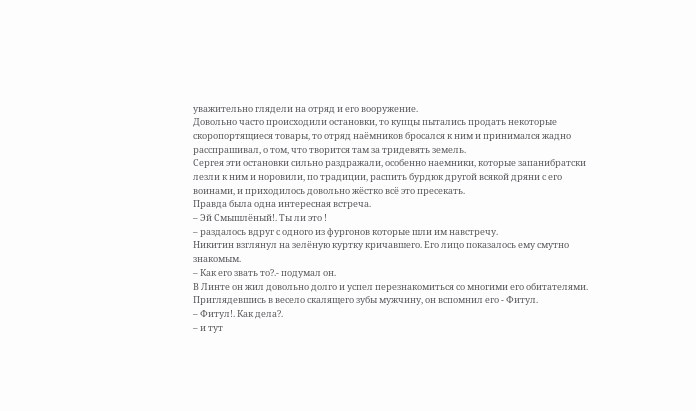уважительно глядели на отряд и его вооружение.
Довольно часто происходили остановки, то купцы пытались продать некоторые скоропортящиеся товары, то отряд наёмников бросался к ним и принимался жадно расспрашивал, о том, что творится там за тридевять земель.
Сергея эти остановки сильно раздражали, особенно наемники, которые запанибратски лезли к ним и норовили, по традиции, распить бурдюк другой всякой дряни с его воинами, и приходилось довольно жёстко всё это пресекать.
Правда была одна интересная встреча.
– Эй Смышлёный!. Ты ли это !
– раздалось вдруг с одного из фургонов которые шли им навстречу.
Никитин взглянул на зелёную куртку кричавшего. Его лицо показалось ему смутно знакомым.
– Как его звать то?.- подумал он.
В Линте он жил довольно долго и успел перезнакомиться со многими его обитателями. Приглядевшись в весело скалящего зубы мужчину, он вспомнил его - Фитул.
– Фитул!. Как дела?.
– и тут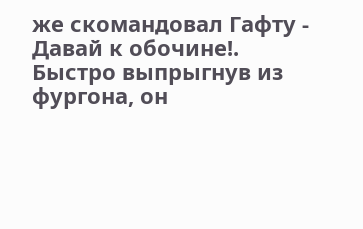же скомандовал Гафту - Давай к обочине!.
Быстро выпрыгнув из фургона, он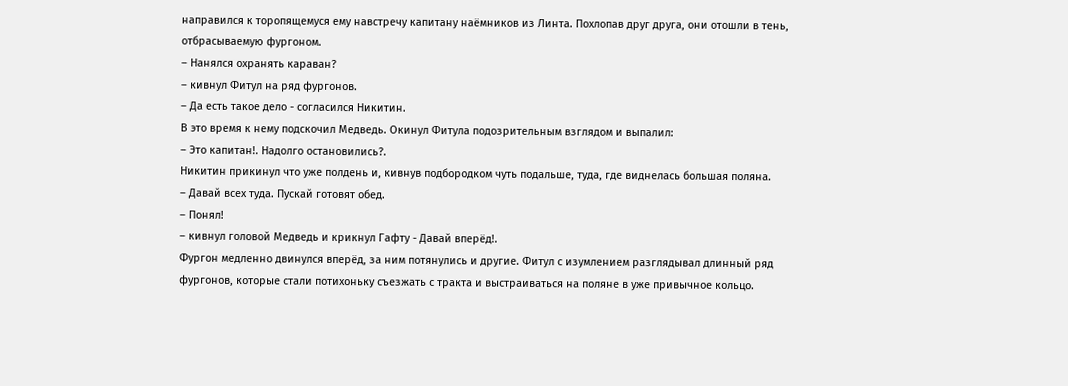направился к торопящемуся ему навстречу капитану наёмников из Линта. Похлопав друг друга, они отошли в тень, отбрасываемую фургоном.
– Нанялся охранять караван?
– кивнул Фитул на ряд фургонов.
– Да есть такое дело - согласился Никитин.
В это время к нему подскочил Медведь. Окинул Фитула подозрительным взглядом и выпалил:
– Это капитан!. Надолго остановились?.
Никитин прикинул что уже полдень и, кивнув подбородком чуть подальше, туда, где виднелась большая поляна.
– Давай всех туда. Пускай готовят обед.
– Понял!
– кивнул головой Медведь и крикнул Гафту - Давай вперёд!.
Фургон медленно двинулся вперёд, за ним потянулись и другие. Фитул с изумлением разглядывал длинный ряд фургонов, которые стали потихоньку съезжать с тракта и выстраиваться на поляне в уже привычное кольцо.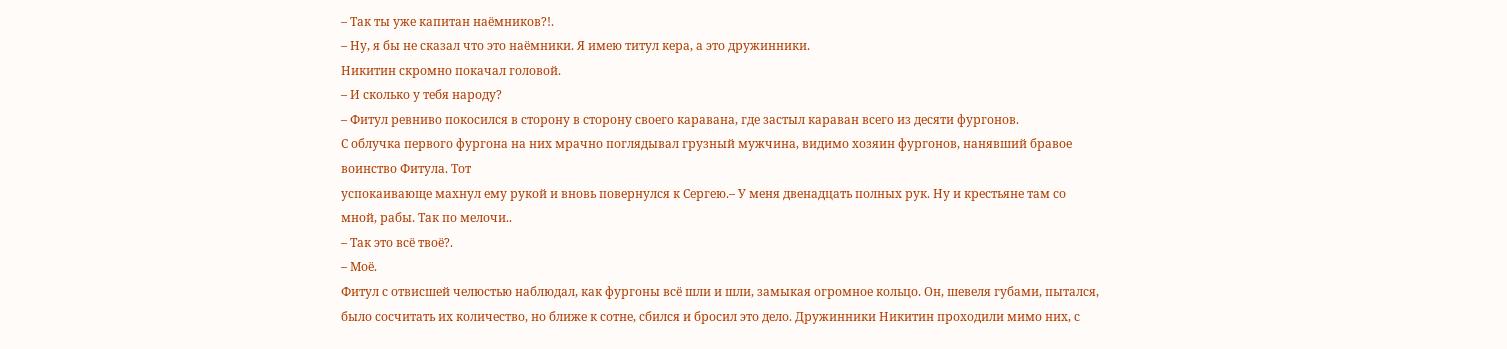– Так ты уже капитан наёмников?!.
– Ну, я бы не сказал что это наёмники. Я имею титул кера, а это дружинники.
Никитин скромно покачал головой.
– И сколько у тебя народу?
– Фитул ревниво покосился в сторону в сторону своего каравана, где застыл караван всего из десяти фургонов.
С облучка первого фургона на них мрачно поглядывал грузный мужчина, видимо хозяин фургонов, нанявший бравое воинство Фитула. Тот
успокаивающе махнул ему рукой и вновь повернулся к Сергею.– У меня двенадцать полных рук. Ну и крестьяне там со мной, рабы. Так по мелочи..
– Так это всё твоё?.
– Моё.
Фитул с отвисшей челюстью наблюдал, как фургоны всё шли и шли, замыкая огромное кольцо. Он, шевеля губами, пытался, было сосчитать их количество, но ближе к сотне, сбился и бросил это дело. Дружинники Никитин проходили мимо них, с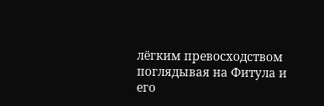лёгким превосходством поглядывая на Фитула и его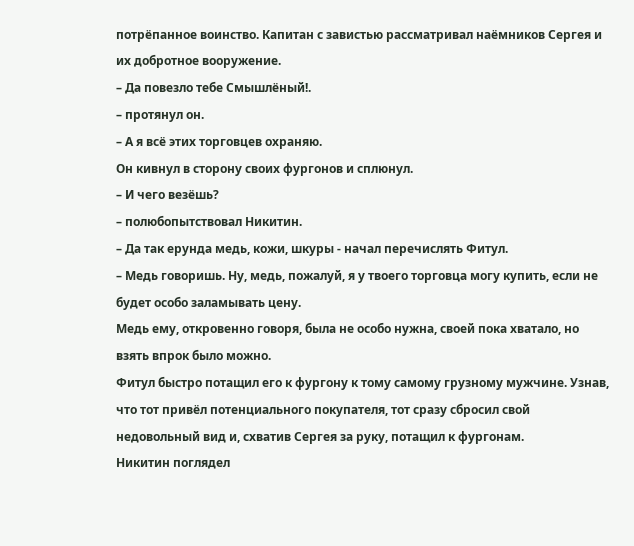потрёпанное воинство. Капитан с завистью рассматривал наёмников Сергея и их добротное вооружение.
– Да повезло тебе Смышлёный!.
– протянул он.
– А я всё этих торговцев охраняю.
Он кивнул в сторону своих фургонов и сплюнул.
– И чего везёшь?
– полюбопытствовал Никитин.
– Да так ерунда медь, кожи, шкуры - начал перечислять Фитул.
– Медь говоришь. Ну, медь, пожалуй, я у твоего торговца могу купить, если не будет особо заламывать цену.
Медь ему, откровенно говоря, была не особо нужна, своей пока хватало, но взять впрок было можно.
Фитул быстро потащил его к фургону к тому самому грузному мужчине. Узнав, что тот привёл потенциального покупателя, тот сразу сбросил свой недовольный вид и, схватив Сергея за руку, потащил к фургонам.
Никитин поглядел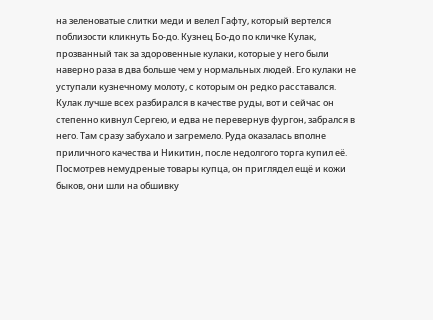на зеленоватые слитки меди и велел Гафту, который вертелся поблизости кликнуть Бо-до. Кузнец Бо-до по кличке Кулак, прозванный так за здоровенные кулаки, которые у него были наверно раза в два больше чем у нормальных людей. Его кулаки не уступали кузнечному молоту, с которым он редко расставался.
Кулак лучше всех разбирался в качестве руды, вот и сейчас он степенно кивнул Сергею, и едва не перевернув фургон, забрался в него. Там сразу забухало и загремело. Руда оказалась вполне приличного качества и Никитин, после недолгого торга купил её. Посмотрев немудреные товары купца, он приглядел ещё и кожи быков, они шли на обшивку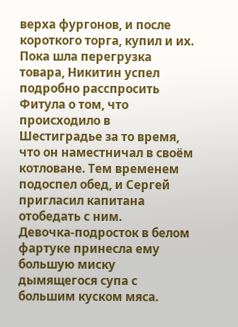верха фургонов, и после короткого торга, купил и их.
Пока шла перегрузка товара, Никитин успел подробно расспросить Фитула о том, что происходило в Шестиградье за то время, что он наместничал в своём котловане. Тем временем подоспел обед, и Сергей пригласил капитана отобедать с ним.
Девочка-подросток в белом фартуке принесла ему большую миску дымящегося супа с большим куском мяса.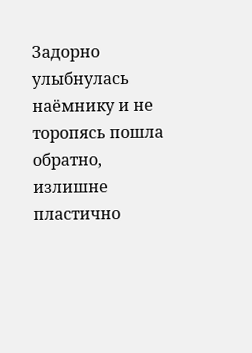Задорно улыбнулась наёмнику и не торопясь пошла обратно, излишне пластично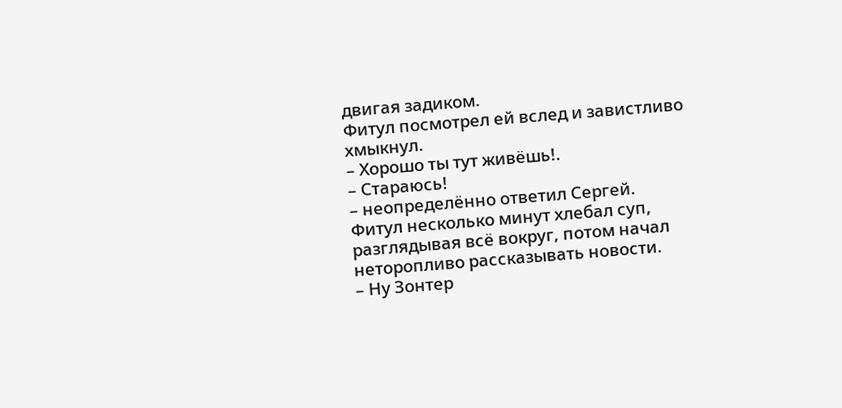двигая задиком.
Фитул посмотрел ей вслед и завистливо хмыкнул.
– Хорошо ты тут живёшь!.
– Стараюсь!
– неопределённо ответил Сергей.
Фитул несколько минут хлебал суп, разглядывая всё вокруг, потом начал неторопливо рассказывать новости.
– Ну Зонтер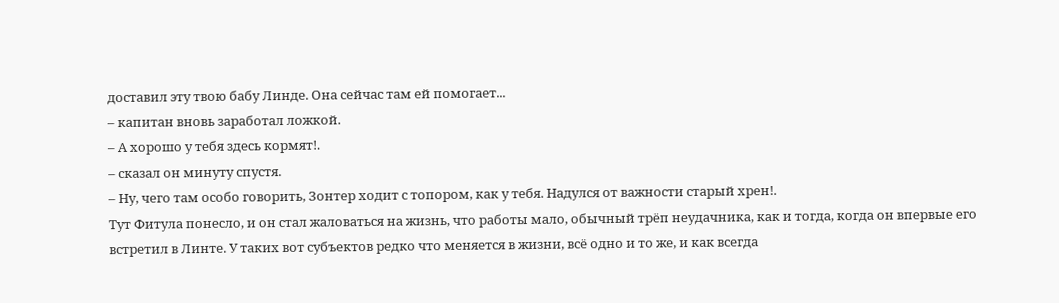доставил эту твою бабу Линде. Она сейчас там ей помогает...
– капитан вновь заработал ложкой.
– А хорошо у тебя здесь кормят!.
– сказал он минуту спустя.
– Ну, чего там особо говорить, Зонтер ходит с топором, как у тебя. Надулся от важности старый хрен!.
Тут Фитула понесло, и он стал жаловаться на жизнь, что работы мало, обычный трёп неудачника, как и тогда, когда он впервые его встретил в Линте. У таких вот субъектов редко что меняется в жизни, всё одно и то же, и как всегда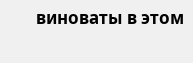виноваты в этом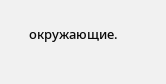окружающие.